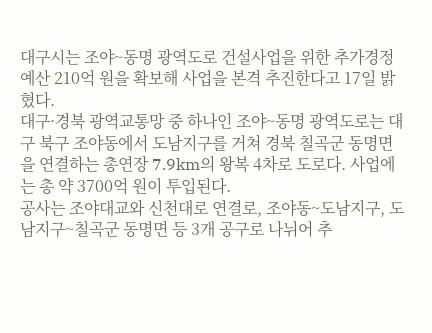대구시는 조야~동명 광역도로 건설사업을 위한 추가경정예산 210억 원을 확보해 사업을 본격 추진한다고 17일 밝혔다.
대구·경북 광역교통망 중 하나인 조야~동명 광역도로는 대구 북구 조야동에서 도남지구를 거쳐 경북 칠곡군 동명면을 연결하는 총연장 7.9km의 왕복 4차로 도로다. 사업에는 총 약 3700억 원이 투입된다.
공사는 조야대교와 신천대로 연결로, 조야동~도남지구, 도남지구~칠곡군 동명면 등 3개 공구로 나뉘어 추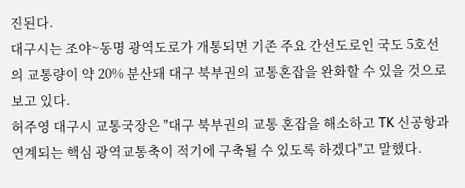진된다.
대구시는 조야~동명 광역도로가 개통되면 기존 주요 간선도로인 국도 5호선의 교통량이 약 20% 분산돼 대구 북부권의 교통혼잡을 완화할 수 있을 것으로 보고 있다.
허주영 대구시 교통국장은 "대구 북부권의 교통 혼잡을 해소하고 TK 신공항과 연계되는 핵심 광역교통축이 적기에 구축될 수 있도록 하겠다"고 말했다.